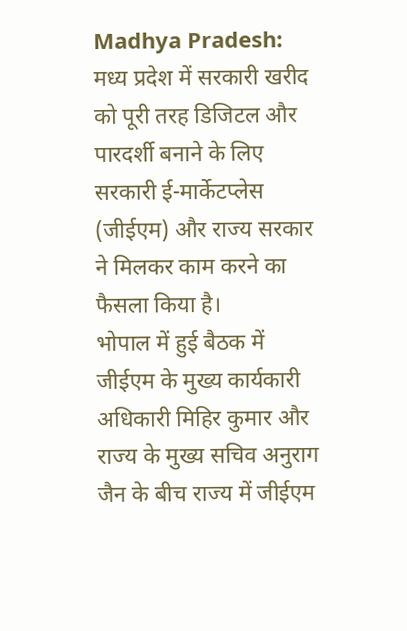Madhya Pradesh: मध्य प्रदेश में सरकारी खरीद को पूरी तरह डिजिटल और पारदर्शी बनाने के लिए सरकारी ई-मार्केटप्लेस (जीईएम) और राज्य सरकार ने मिलकर काम करने का फैसला किया है।
भोपाल में हुई बैठक में जीईएम के मुख्य कार्यकारी अधिकारी मिहिर कुमार और राज्य के मुख्य सचिव अनुराग जैन के बीच राज्य में जीईएम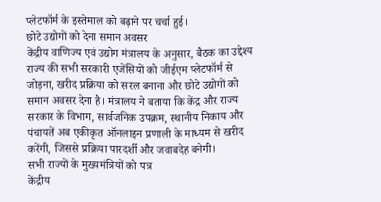प्लेटफॉर्म के इस्तेमाल को बढ़ाने पर चर्चा हुई।
छोटे उद्योगों को देना समान अवसर
केंद्रीय वाणिज्य एवं उद्योग मंत्रालय के अनुसार, बैठक का उद्देश्य राज्य की सभी सरकारी एजेंसियों को जीईएम प्लेटफॉर्म से जोड़ना, खरीद प्रक्रिया को सरल बनाना और छोटे उद्योगों को समान अवसर देना है। मंत्रालय ने बताया कि केंद्र और राज्य सरकार के विभाग, सार्वजनिक उपक्रम, स्थानीय निकाय और पंचायतें अब एकीकृत ऑनलाइन प्रणाली के माध्यम से खरीद करेंगी, जिससे प्रक्रिया पारदर्शी और जवाबदेह बनेगी।
सभी राज्यों के मुख्यमंत्रियों को पत्र
केंद्रीय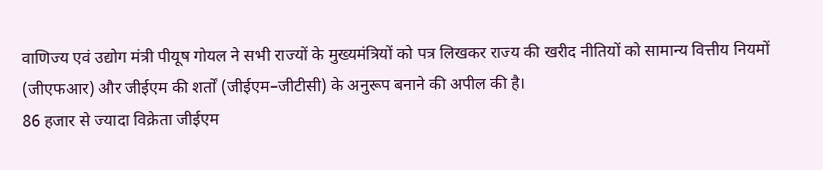वाणिज्य एवं उद्योग मंत्री पीयूष गोयल ने सभी राज्यों के मुख्यमंत्रियों को पत्र लिखकर राज्य की खरीद नीतियों को सामान्य वित्तीय नियमों (जीएफआर) और जीईएम की शर्तों (जीईएम–जीटीसी) के अनुरूप बनाने की अपील की है।
86 हजार से ज्यादा विक्रेता जीईएम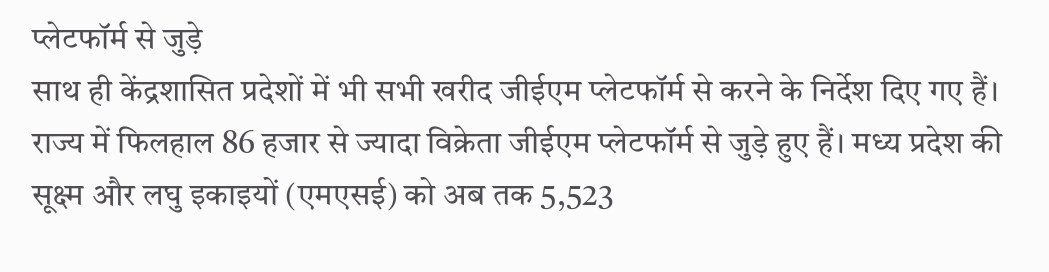प्लेटफॉर्म से जुड़े
साथ ही केंद्रशासित प्रदेशों में भी सभी खरीद जीईएम प्लेटफॉर्म से करने के निर्देश दिए गए हैं। राज्य में फिलहाल 86 हजार से ज्यादा विक्रेता जीईएम प्लेटफॉर्म से जुड़े हुए हैं। मध्य प्रदेश की सूक्ष्म और लघु इकाइयों (एमएसई) को अब तक 5,523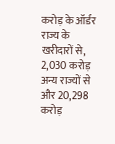करोड़ के ऑर्डर राज्य के खरीदारों से, 2,030 करोड़ अन्य राज्यों से और 20,298 करोड़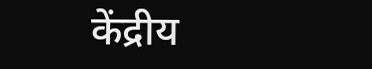केंद्रीय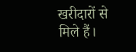खरीदारों से मिले हैं।